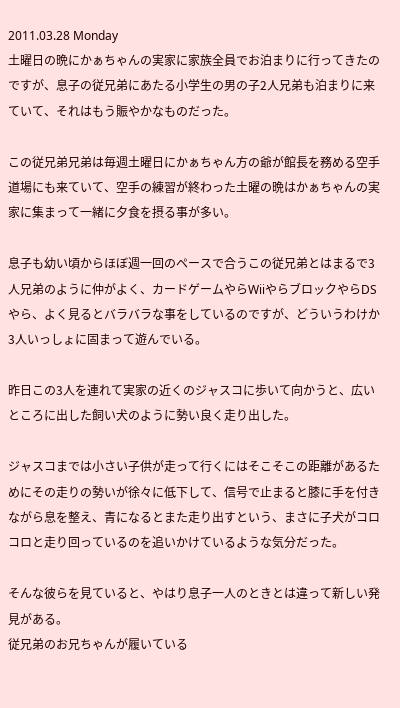2011.03.28 Monday
土曜日の晩にかぁちゃんの実家に家族全員でお泊まりに行ってきたのですが、息子の従兄弟にあたる小学生の男の子2人兄弟も泊まりに来ていて、それはもう賑やかなものだった。

この従兄弟兄弟は毎週土曜日にかぁちゃん方の爺が館長を務める空手道場にも来ていて、空手の練習が終わった土曜の晩はかぁちゃんの実家に集まって一緒に夕食を摂る事が多い。

息子も幼い頃からほぼ週一回のペースで合うこの従兄弟とはまるで3人兄弟のように仲がよく、カードゲームやらWiiやらブロックやらDSやら、よく見るとバラバラな事をしているのですが、どういうわけか3人いっしょに固まって遊んでいる。

昨日この3人を連れて実家の近くのジャスコに歩いて向かうと、広いところに出した飼い犬のように勢い良く走り出した。

ジャスコまでは小さい子供が走って行くにはそこそこの距離があるためにその走りの勢いが徐々に低下して、信号で止まると膝に手を付きながら息を整え、青になるとまた走り出すという、まさに子犬がコロコロと走り回っているのを追いかけているような気分だった。

そんな彼らを見ていると、やはり息子一人のときとは違って新しい発見がある。
従兄弟のお兄ちゃんが履いている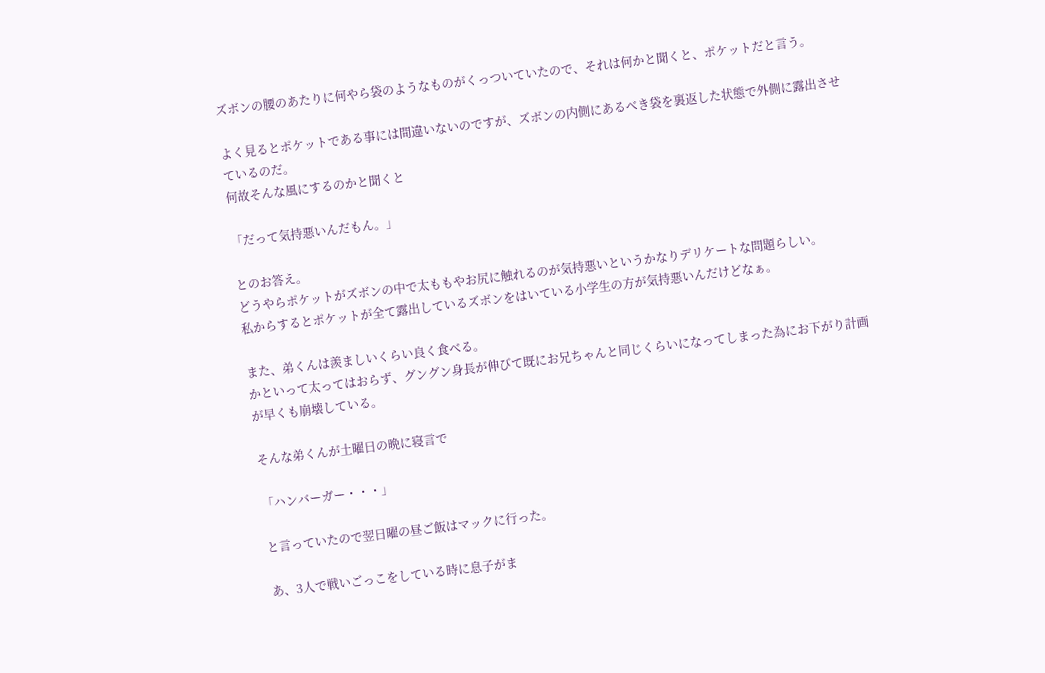ズボンの腰のあたりに何やら袋のようなものがくっついていたので、それは何かと聞くと、ポケットだと言う。

よく見るとポケットである事には間違いないのですが、ズボンの内側にあるべき袋を裏返した状態で外側に露出させているのだ。
何故そんな風にするのかと聞くと

「だって気持悪いんだもん。」

とのお答え。
どうやらポケットがズボンの中で太ももやお尻に触れるのが気持悪いというかなりデリケートな問題らしい。
私からするとポケットが全て露出しているズボンをはいている小学生の方が気持悪いんだけどなぁ。

また、弟くんは羨ましいくらい良く食べる。
かといって太ってはおらず、グングン身長が伸びて既にお兄ちゃんと同じくらいになってしまった為にお下がり計画が早くも崩壊している。

そんな弟くんが土曜日の晩に寝言で

「ハンバーガー・・・」

と言っていたので翌日曜の昼ご飯はマックに行った。

あ、3人で戦いごっこをしている時に息子がま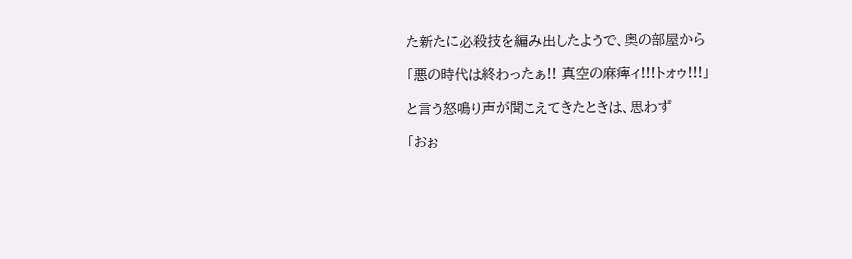た新たに必殺技を編み出したようで、奥の部屋から

「悪の時代は終わったぁ!! 真空の麻痺ィ!!!トォゥ!!!」

と言う怒鳴り声が聞こえてきたときは、思わず

「おぉ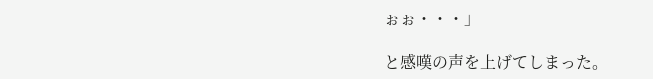ぉぉ・・・」

と感嘆の声を上げてしまった。